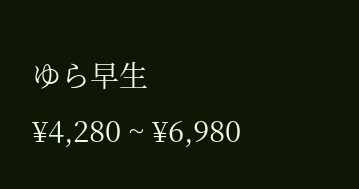ゆら早生
¥4,280 ~ ¥6,980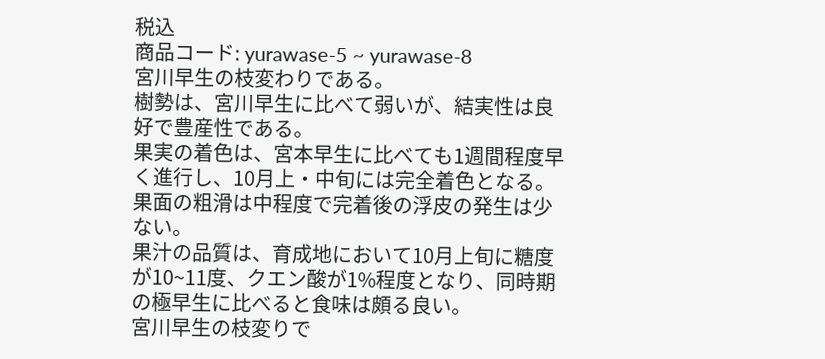税込
商品コード: yurawase-5 ~ yurawase-8
宮川早生の枝変わりである。
樹勢は、宮川早生に比べて弱いが、結実性は良好で豊産性である。
果実の着色は、宮本早生に比べても1週間程度早く進行し、10月上・中旬には完全着色となる。果面の粗滑は中程度で完着後の浮皮の発生は少ない。
果汁の品質は、育成地において10月上旬に糖度が10~11度、クエン酸が1%程度となり、同時期の極早生に比べると食味は頗る良い。
宮川早生の枝変りで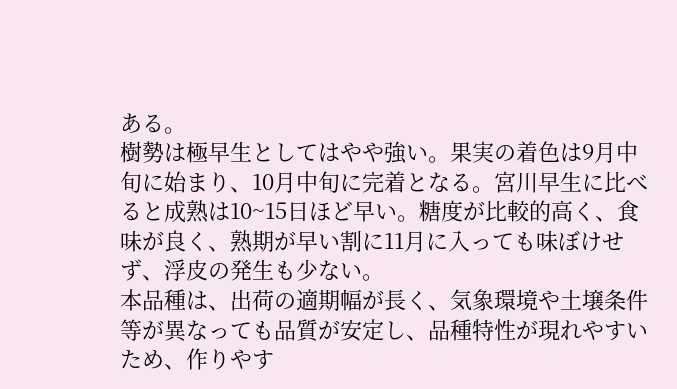ある。
樹勢は極早生としてはやや強い。果実の着色は9月中旬に始まり、10月中旬に完着となる。宮川早生に比べると成熟は10~15日ほど早い。糖度が比較的高く、食味が良く、熟期が早い割に11月に入っても味ぼけせず、浮皮の発生も少ない。
本品種は、出荷の適期幅が長く、気象環境や土壌条件等が異なっても品質が安定し、品種特性が現れやすいため、作りやす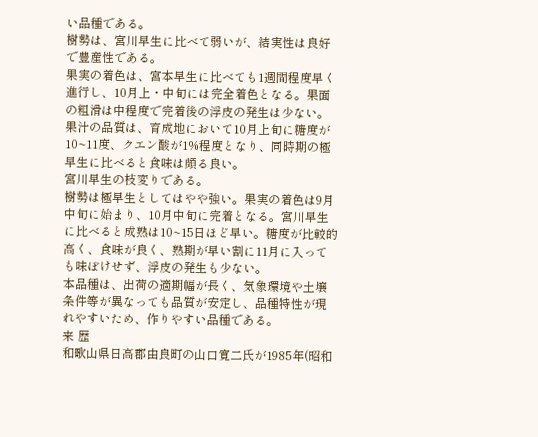い品種である。
樹勢は、宮川早生に比べて弱いが、結実性は良好で豊産性である。
果実の着色は、宮本早生に比べても1週間程度早く進行し、10月上・中旬には完全着色となる。果面の粗滑は中程度で完着後の浮皮の発生は少ない。
果汁の品質は、育成地において10月上旬に糖度が10~11度、クエン酸が1%程度となり、同時期の極早生に比べると食味は頗る良い。
宮川早生の枝変りである。
樹勢は極早生としてはやや強い。果実の着色は9月中旬に始まり、10月中旬に完着となる。宮川早生に比べると成熟は10~15日ほど早い。糖度が比較的高く、食味が良く、熟期が早い割に11月に入っても味ぼけせず、浮皮の発生も少ない。
本品種は、出荷の適期幅が長く、気象環境や土壌条件等が異なっても品質が安定し、品種特性が現れやすいため、作りやすい品種である。
来 歴
和歌山県日高郡由良町の山口寛二氏が1985年(昭和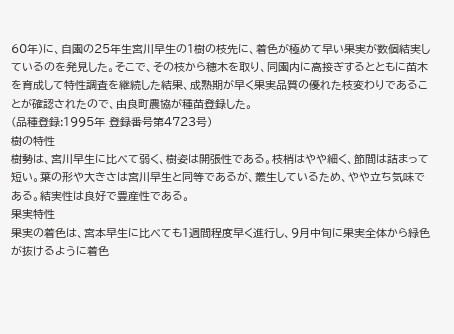60年)に、自園の25年生宮川早生の1樹の枝先に、着色が極めて早い果実が数個結実しているのを発見した。そこで、その枝から穂木を取り、同園内に高接ぎするとともに苗木を育成して特性調査を継続した結果、成熟期が早く果実品質の優れた枝変わりであることが確認されたので、由良町農協が種苗登録した。
(品種登録:1995年 登録番号第4723号)
樹の特性
樹勢は、宮川早生に比べて弱く、樹姿は開張性である。枝梢はやや細く、節間は詰まって短い。葉の形や大きさは宮川早生と同等であるが、叢生しているため、やや立ち気味である。結実性は良好で豊産性である。
果実特性
果実の着色は、宮本早生に比べても1週間程度早く進行し、9月中旬に果実全体から緑色が抜けるように着色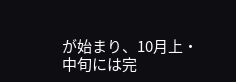が始まり、10月上・中旬には完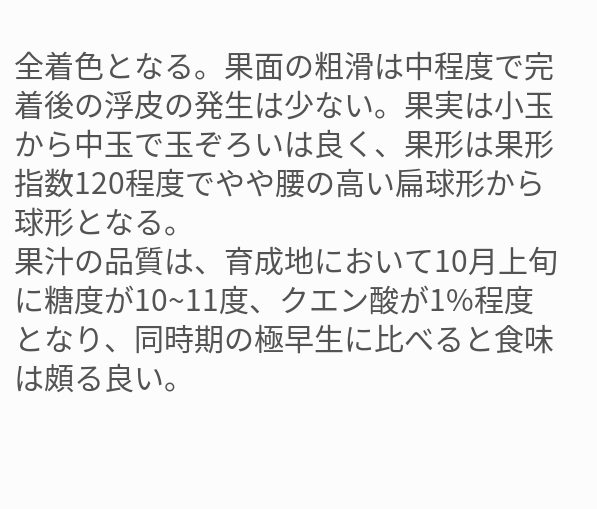全着色となる。果面の粗滑は中程度で完着後の浮皮の発生は少ない。果実は小玉から中玉で玉ぞろいは良く、果形は果形指数120程度でやや腰の高い扁球形から球形となる。
果汁の品質は、育成地において10月上旬に糖度が10~11度、クエン酸が1%程度となり、同時期の極早生に比べると食味は頗る良い。